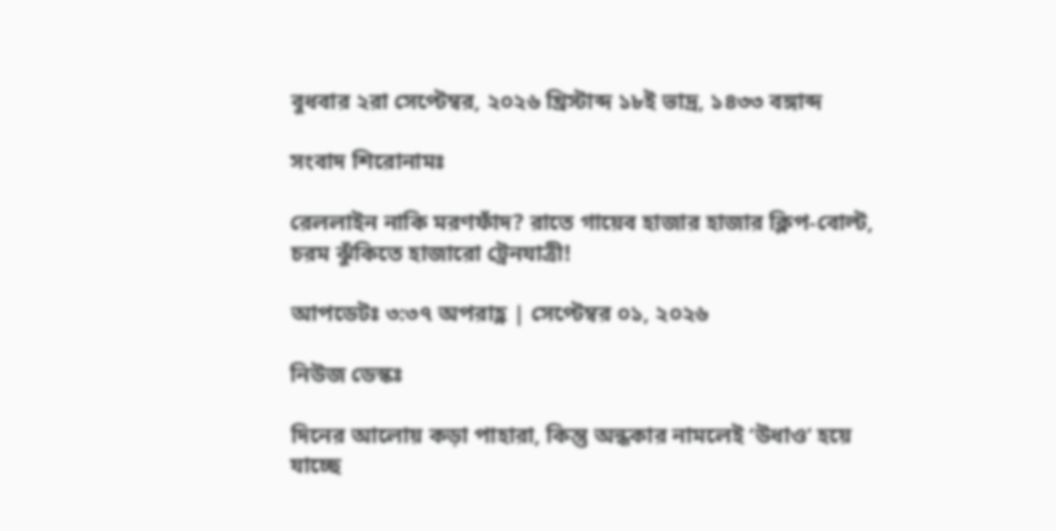বুধবার ২রা সেপ্টেম্বর, ২০২৬ খ্রিস্টাব্দ ১৮ই ভাদ্র, ১৪৩৩ বঙ্গাব্দ

সংবাদ শিরোনামঃ

রেললাইন নাকি মরণফাঁদ? রাতে গায়েব হাজার হাজার ক্লিপ-বোল্ট, চরম ঝুঁকিতে হাজারো ট্রেনযাত্রী!

আপডেটঃ ৩:৩৭ অপরাহ্ণ | সেপ্টেম্বর ০১, ২০২৬

নিউজ ডেস্কঃ

দিনের আলোয় কড়া পাহারা, কিন্তু অন্ধকার নামলেই ‘উধাও’ হয়ে যাচ্ছে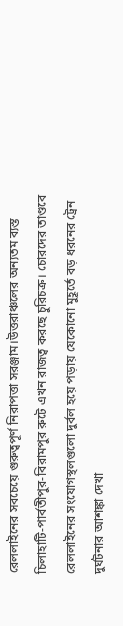রেললাইনের সবচেয়ে গুরুত্বপূর্ণ নিরাপত্তা সরঞ্জাম।উত্তরাঞ্চলের অন্যতম ব্যস্ত চিলাহাটি-পার্বতীপুর-বিরামপুর রুটে এখন রাজত্ব করছে চুরিচক্র। চোরদের তাণ্ডবে রেললাইনের সংযোগস্থলগুলো দুর্বল হয়ে পড়ায় যেকোনো মুহূর্তে বড় ধরনের ট্রেন দুর্ঘটনার আশঙ্কা দেখা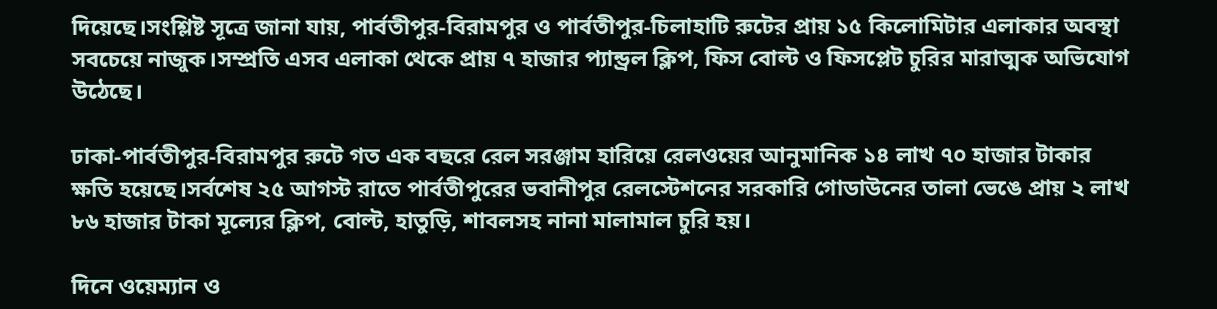দিয়েছে।সংশ্লিষ্ট সূত্রে জানা যায়, পার্বতীপুর-বিরামপুর ও পার্বতীপুর-চিলাহাটি রুটের প্রায় ১৫ কিলোমিটার এলাকার অবস্থা সবচেয়ে নাজুক।সম্প্রতি এসব এলাকা থেকে প্রায় ৭ হাজার প্যান্ড্রল ক্লিপ, ফিস বোল্ট ও ফিসপ্লেট চুরির মারাত্মক অভিযোগ উঠেছে।

ঢাকা-পার্বতীপুর-বিরামপুর রুটে গত এক বছরে রেল সরঞ্জাম হারিয়ে রেলওয়ের আনুমানিক ১৪ লাখ ৭০ হাজার টাকার ক্ষতি হয়েছে।সর্বশেষ ২৫ আগস্ট রাতে পার্বতীপুরের ভবানীপুর রেলস্টেশনের সরকারি গোডাউনের তালা ভেঙে প্রায় ২ লাখ ৮৬ হাজার টাকা মূল্যের ক্লিপ, বোল্ট, হাতুড়ি, শাবলসহ নানা মালামাল চুরি হয়।

দিনে ওয়েম্যান ও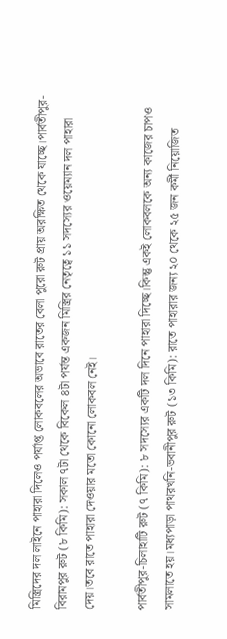মিস্ত্রিদের দল লাইনে পাহারা দিলেও পর্যাপ্ত লোকবলের অভাবে রাতের বেলা পুরো রুট প্রায় অরক্ষিত থেকে যাচ্ছে।পার্বতীপুর-বিরামপুর রুট (৮ কিমি): সকাল ৭টা থেকে বিকেল ৪টা পর্যন্ত একজন মিস্ত্রির নেতৃত্বে ১১ সদস্যের ওয়েম্যান দল পাহারা দেয়।তবে রাতে পাহারা দেওয়ার মতো কোনো লোকবল নেই।

পার্বতীপুর-চিলাহাটি রুট (৭ কিমি): ৮ সদস্যের একটি দল দিনে পাহারা দিচ্ছে।কিন্তু একই লোকবলকে অন্য কাজের চাপও সামলাতে হয়।মধ্যপাড়া পাথরখনি-ভবানীপুর রুট (১৩ কিমি): রাতে পাহারার জন্য ২০ থেকে ২৫ জন কর্মী নিয়োজিত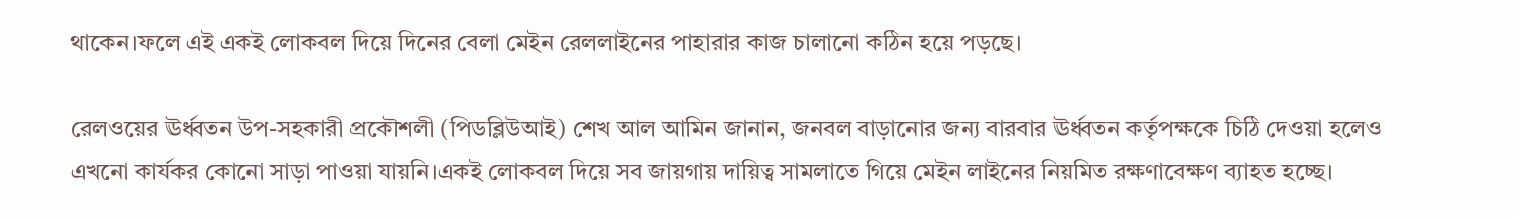থাকেন।ফলে এই একই লোকবল দিয়ে দিনের বেলা মেইন রেললাইনের পাহারার কাজ চালানো কঠিন হয়ে পড়ছে।

রেলওয়ের ঊর্ধ্বতন উপ-সহকারী প্রকৌশলী (পিডব্লিউআই) শেখ আল আমিন জানান, জনবল বাড়ানোর জন্য বারবার ঊর্ধ্বতন কর্তৃপক্ষকে চিঠি দেওয়া হলেও এখনো কার্যকর কোনো সাড়া পাওয়া যায়নি।একই লোকবল দিয়ে সব জায়গায় দায়িত্ব সামলাতে গিয়ে মেইন লাইনের নিয়মিত রক্ষণাবেক্ষণ ব্যাহত হচ্ছে।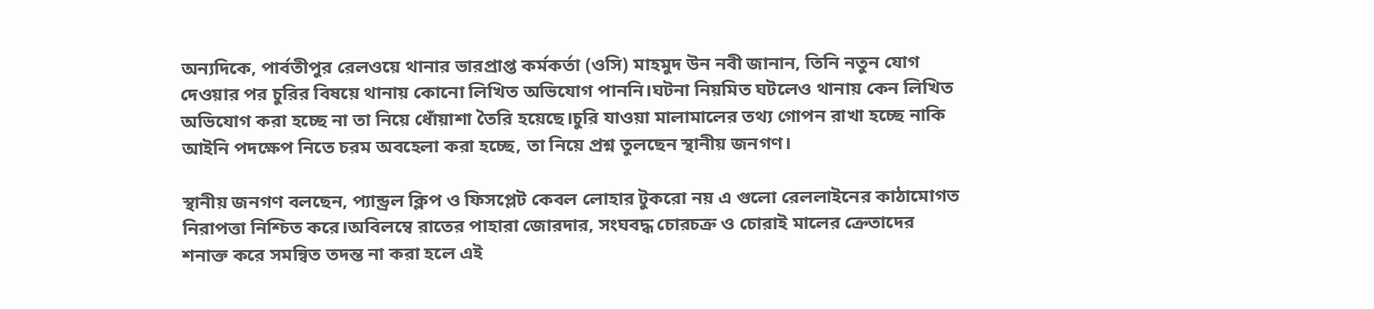অন্যদিকে, পার্বতীপুর রেলওয়ে থানার ভারপ্রাপ্ত কর্মকর্তা (ওসি) মাহমুদ উন নবী জানান, তিনি নতুন যোগ দেওয়ার পর চুরির বিষয়ে থানায় কোনো লিখিত অভিযোগ পাননি।ঘটনা নিয়মিত ঘটলেও থানায় কেন লিখিত অভিযোগ করা হচ্ছে না তা নিয়ে ধোঁয়াশা তৈরি হয়েছে।চুরি যাওয়া মালামালের তথ্য গোপন রাখা হচ্ছে নাকি আইনি পদক্ষেপ নিতে চরম অবহেলা করা হচ্ছে, তা নিয়ে প্রশ্ন তুলছেন স্থানীয় জনগণ।

স্থানীয় জনগণ বলছেন, প্যান্ড্রল ক্লিপ ও ফিসপ্লেট কেবল লোহার টুকরো নয় এ গুলো রেললাইনের কাঠামোগত নিরাপত্তা নিশ্চিত করে।অবিলম্বে রাতের পাহারা জোরদার, সংঘবদ্ধ চোরচক্র ও চোরাই মালের ক্রেতাদের শনাক্ত করে সমন্বিত তদন্ত না করা হলে এই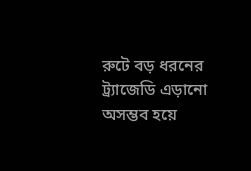রুটে বড় ধরনের ট্র্যাজেডি এড়ানো অসম্ভব হয়ে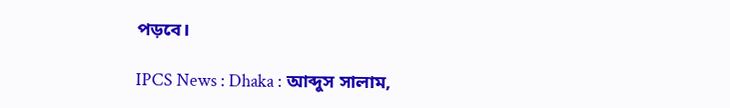পড়বে।

IPCS News : Dhaka : আব্দুস সালাম,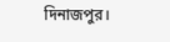দিনাজপুর।